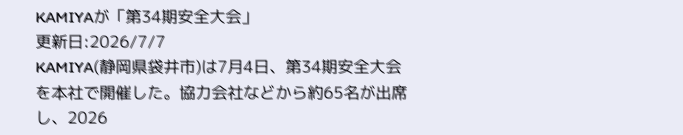KAMIYAが「第34期安全大会」
更新日:2026/7/7
KAMIYA(静岡県袋井市)は7月4日、第34期安全大会を本社で開催した。協力会社などから約65名が出席し、2026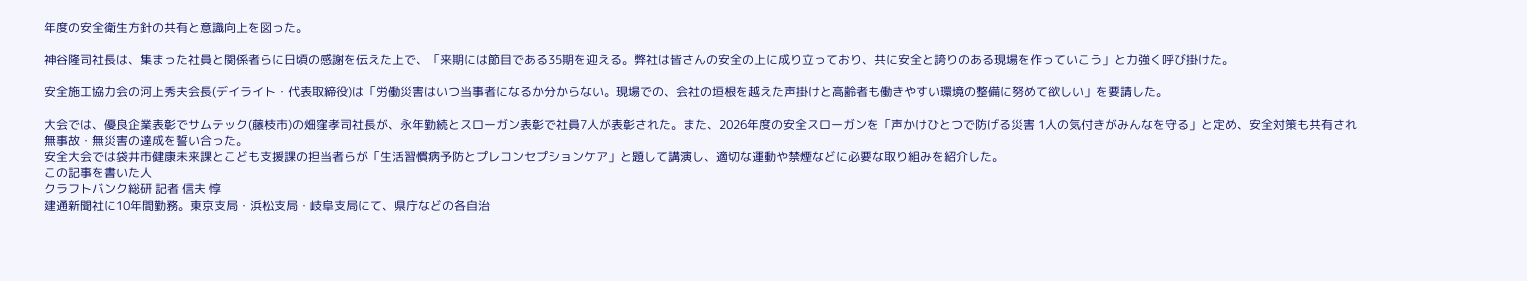年度の安全衛生方針の共有と意識向上を図った。

神谷隆司社長は、集まった社員と関係者らに日頃の感謝を伝えた上で、「来期には節目である35期を迎える。弊社は皆さんの安全の上に成り立っており、共に安全と誇りのある現場を作っていこう」と力強く呼び掛けた。

安全施工協力会の河上秀夫会長(デイライト・代表取締役)は「労働災害はいつ当事者になるか分からない。現場での、会社の垣根を越えた声掛けと高齢者も働きやすい環境の整備に努めて欲しい」を要請した。

大会では、優良企業表彰でサムテック(藤枝市)の畑窪孝司社長が、永年勤続とスローガン表彰で社員7人が表彰された。また、2026年度の安全スローガンを「声かけひとつで防げる災害 1人の気付きがみんなを守る」と定め、安全対策も共有され無事故・無災害の達成を誓い合った。
安全大会では袋井市健康未来課とこども支援課の担当者らが「生活習慣病予防とプレコンセプションケア」と題して講演し、適切な運動や禁煙などに必要な取り組みを紹介した。
この記事を書いた人
クラフトバンク総研 記者 信夫 惇
建通新聞社に10年間勤務。東京支局・浜松支局・岐阜支局にて、県庁などの各自治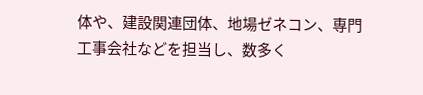体や、建設関連団体、地場ゼネコン、専門工事会社などを担当し、数多く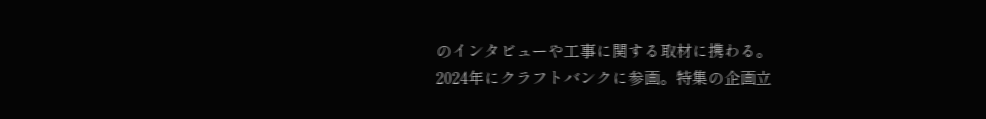のインタビューや工事に関する取材に携わる。
2024年にクラフトバンクに参画。特集の企画立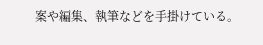案や編集、執筆などを手掛けている。